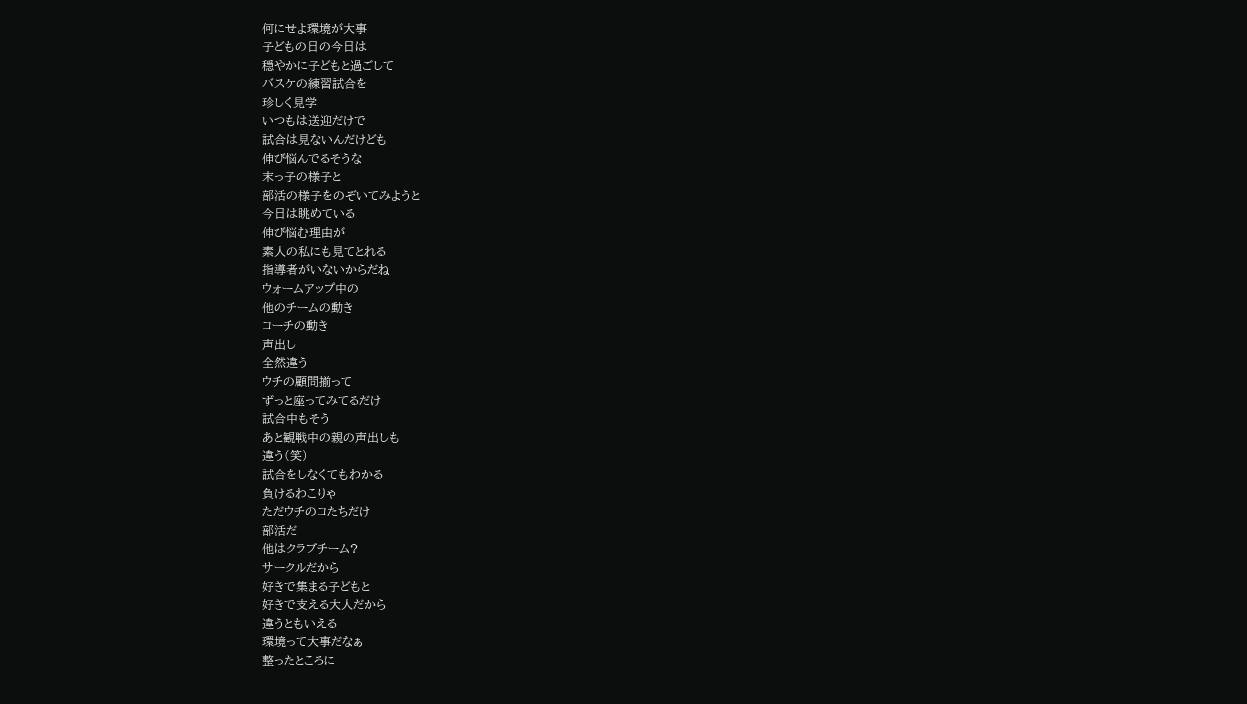何にせよ環境が大事
子どもの日の今日は
穏やかに子どもと過ごして
バスケの練習試合を
珍しく見学
いつもは送迎だけで
試合は見ないんだけども
伸び悩んでるそうな
末っ子の様子と
部活の様子をのぞいてみようと
今日は眺めている
伸び悩む理由が
素人の私にも見てとれる
指導者がいないからだね
ウォームアップ中の
他のチームの動き
コーチの動き
声出し
全然違う
ウチの顧問揃って
ずっと座ってみてるだけ
試合中もそう
あと観戦中の親の声出しも
違う(笑)
試合をしなくてもわかる
負けるわこりゃ
ただウチのコたちだけ
部活だ
他はクラブチーム?
サークルだから
好きで集まる子どもと
好きで支える大人だから
違うともいえる
環境って大事だなぁ
整ったところに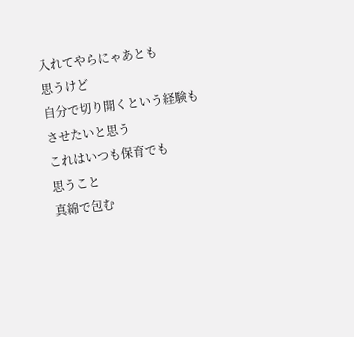入れてやらにゃあとも
思うけど
自分で切り開くという経験も
させたいと思う
これはいつも保育でも
思うこと
真綿で包む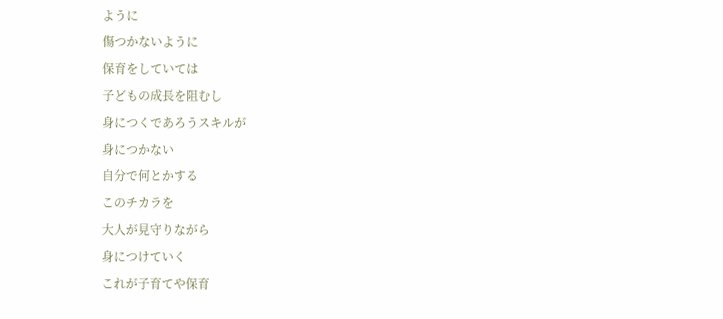ように
傷つかないように
保育をしていては
子どもの成長を阻むし
身につくであろうスキルが
身につかない
自分で何とかする
このチカラを
大人が見守りながら
身につけていく
これが子育てや保育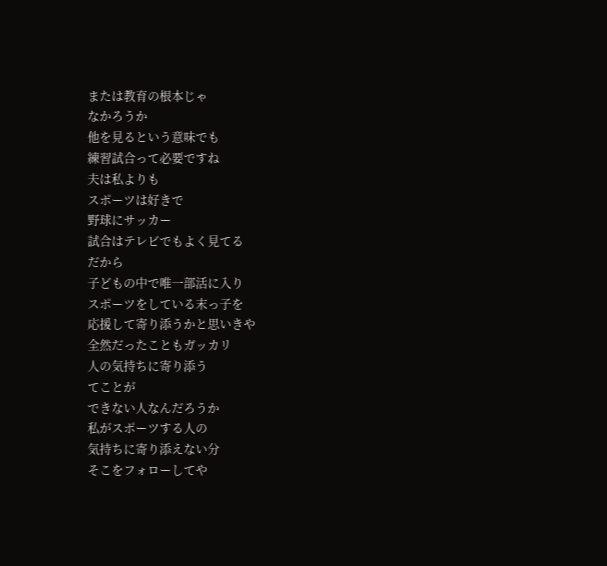または教育の根本じゃ
なかろうか
他を見るという意味でも
練習試合って必要ですね
夫は私よりも
スポーツは好きで
野球にサッカー
試合はテレビでもよく見てる
だから
子どもの中で唯一部活に入り
スポーツをしている末っ子を
応援して寄り添うかと思いきや
全然だったこともガッカリ
人の気持ちに寄り添う
てことが
できない人なんだろうか
私がスポーツする人の
気持ちに寄り添えない分
そこをフォローしてや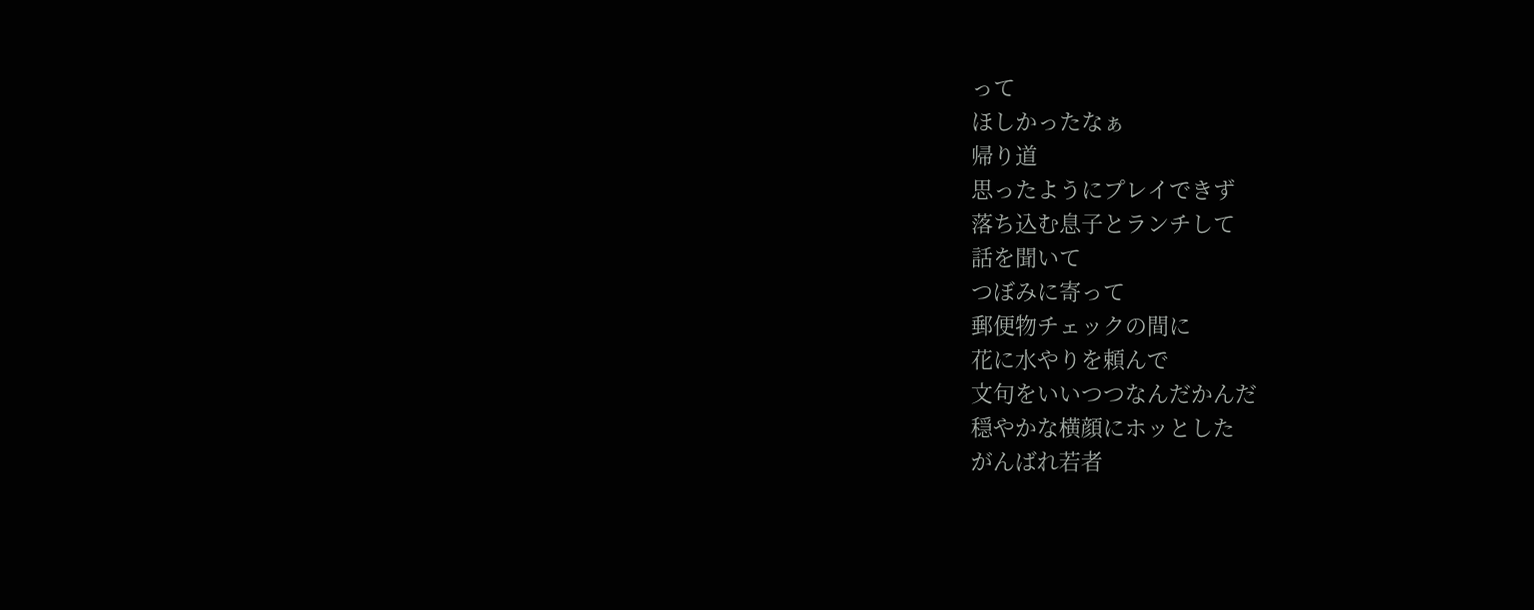って
ほしかったなぁ
帰り道
思ったようにプレイできず
落ち込む息子とランチして
話を聞いて
つぼみに寄って
郵便物チェックの間に
花に水やりを頼んで
文句をいいつつなんだかんだ
穏やかな横顔にホッとした
がんばれ若者